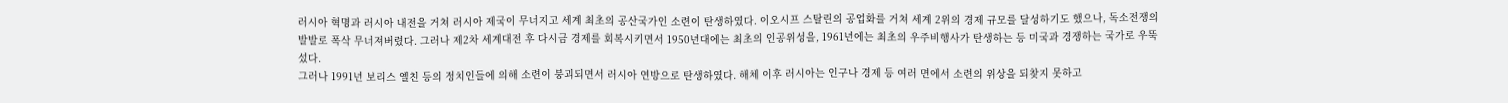러시아 혁명과 러시아 내전을 거쳐 러시아 제국이 무너지고 세계 최초의 공산국가인 소련이 탄생하였다. 이오시프 스탈린의 공업화를 거쳐 세계 2위의 경제 규모를 달성하기도 했으나, 독소전쟁의 발발로 폭삭 무너져버렸다. 그러나 제2차 세계대전 후 다시금 경제를 회복시키면서 1950년대에는 최초의 인공위성을, 1961년에는 최초의 우주비행사가 탄생하는 등 미국과 경쟁하는 국가로 우뚝 섰다.
그러나 1991년 보리스 옐친 등의 정치인들에 의해 소련이 붕괴되면서 러시아 연방으로 탄생하였다. 해체 이후 러시아는 인구나 경제 등 여러 면에서 소련의 위상을 되찾지 못하고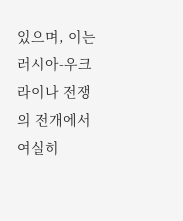있으며, 이는 러시아-우크라이나 전쟁의 전개에서 여실히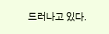드러나고 있다.